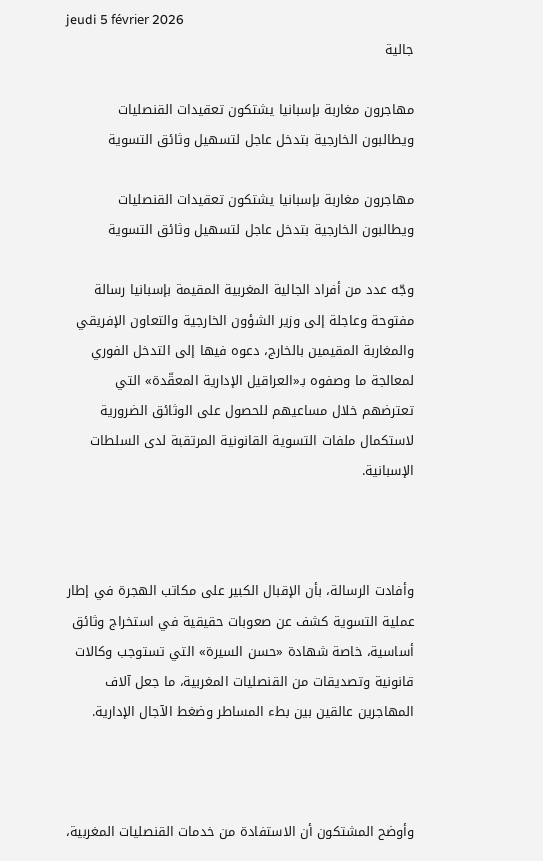jeudi 5 février 2026
جالية

مهاجرون مغاربة بإسبانيا يشتكون تعقيدات القنصليات ويطالبون الخارجية بتدخل عاجل لتسهيل وثائق التسوية

مهاجرون مغاربة بإسبانيا يشتكون تعقيدات القنصليات ويطالبون الخارجية بتدخل عاجل لتسهيل وثائق التسوية

وجّه عدد من أفراد الجالية المغربية المقيمة بإسبانيا رسالة مفتوحة وعاجلة إلى وزير الشؤون الخارجية والتعاون الإفريقي والمغاربة المقيمين بالخارج، دعوه فيها إلى التدخل الفوري لمعالجة ما وصفوه بـ«العراقيل الإدارية المعقّدة» التي تعترضهم خلال مساعيهم للحصول على الوثائق الضرورية لاستكمال ملفات التسوية القانونية المرتقبة لدى السلطات الإسبانية.



وأفادت الرسالة، بأن الإقبال الكبير على مكاتب الهجرة في إطار عملية التسوية كشف عن صعوبات حقيقية في استخراج وثائق أساسية، خاصة شهادة «حسن السيرة» التي تستوجب وكالات قانونية وتصديقات من القنصليات المغربية، ما جعل آلاف المهاجرين عالقين بين بطء المساطر وضغط الآجال الإدارية.



وأوضح المشتكون أن الاستفادة من خدمات القنصليات المغربية،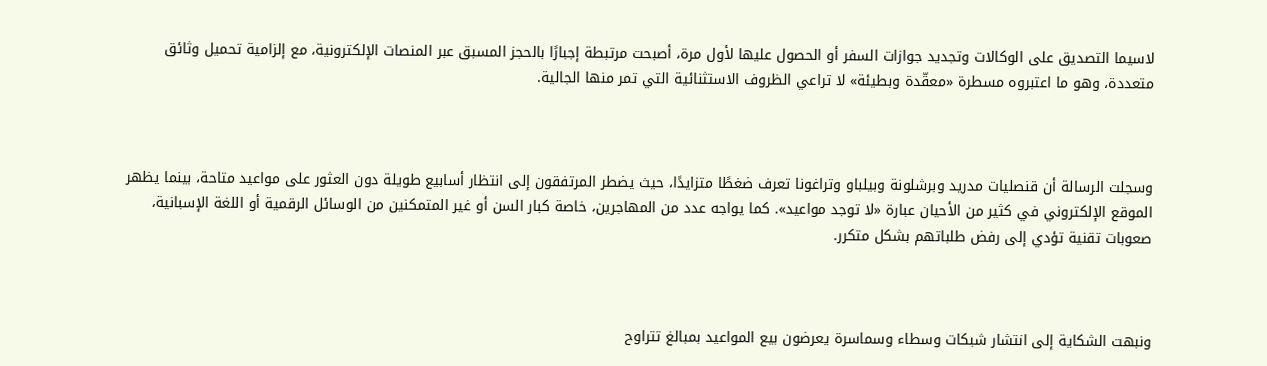لاسيما التصديق على الوكالات وتجديد جوازات السفر أو الحصول عليها لأول مرة، أصبحت مرتبطة إجبارًا بالحجز المسبق عبر المنصات الإلكترونية، مع إلزامية تحميل وثائق متعددة، وهو ما اعتبروه مسطرة «معقّدة وبطيئة» لا تراعي الظروف الاستثنائية التي تمر منها الجالية.



وسجلت الرسالة أن قنصليات مدريد وبرشلونة وبيلباو وتراغونا تعرف ضغطًا متزايدًا، حيث يضطر المرتفقون إلى انتظار أسابيع طويلة دون العثور على مواعيد متاحة، بينما يظهر الموقع الإلكتروني في كثير من الأحيان عبارة «لا توجد مواعيد». كما يواجه عدد من المهاجرين، خاصة كبار السن أو غير المتمكنين من الوسائل الرقمية أو اللغة الإسبانية، صعوبات تقنية تؤدي إلى رفض طلباتهم بشكل متكرر.



ونبهت الشكاية إلى انتشار شبكات وسطاء وسماسرة يعرضون بيع المواعيد بمبالغ تتراوح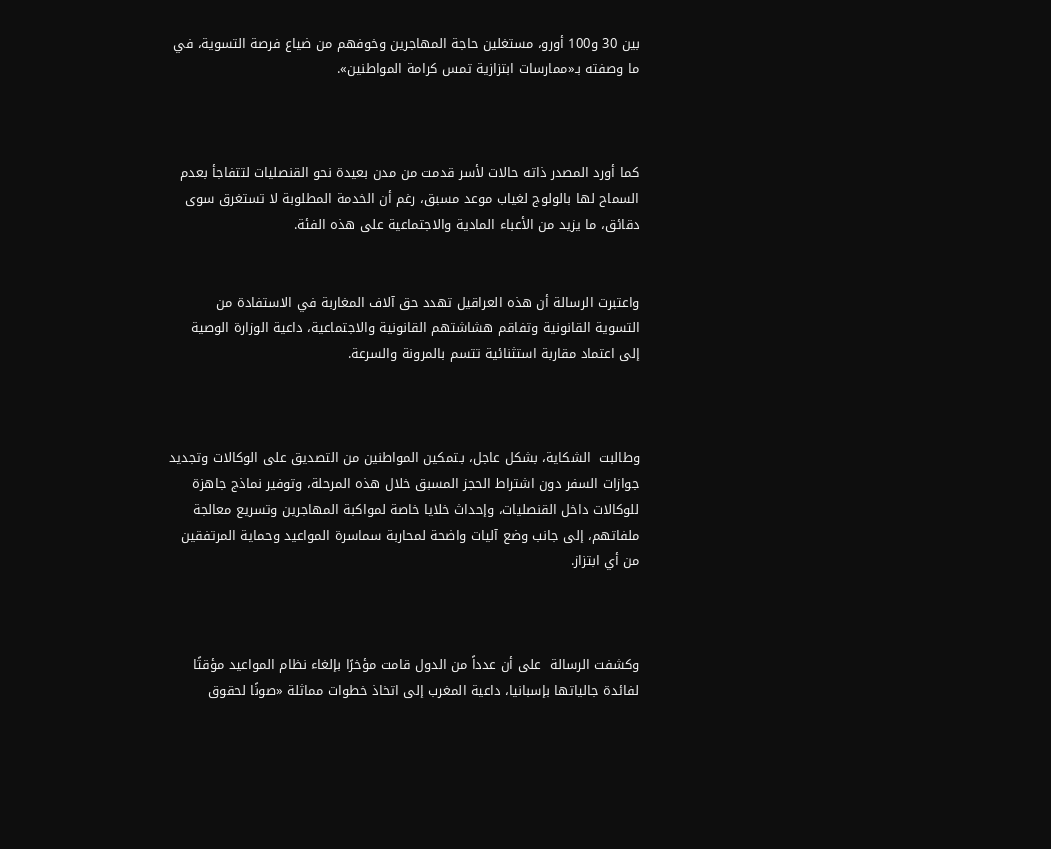بين 30 و100 أورو، مستغلين حاجة المهاجرين وخوفهم من ضياع فرصة التسوية، في ما وصفته بـ«ممارسات ابتزازية تمس كرامة المواطنين».



كما أورد المصدر ذاته حالات لأسر قدمت من مدن بعيدة نحو القنصليات لتتفاجأ بعدم السماح لها بالولوج لغياب موعد مسبق، رغم أن الخدمة المطلوبة لا تستغرق سوى دقائق، ما يزيد من الأعباء المادية والاجتماعية على هذه الفئة.


واعتبرت الرسالة أن هذه العراقيل تهدد حق آلاف المغاربة في الاستفادة من التسوية القانونية وتفاقم هشاشتهم القانونية والاجتماعية، داعية الوزارة الوصية إلى اعتماد مقاربة استثنائية تتسم بالمرونة والسرعة.



وطالبت  الشكاية، بشكل عاجل، بـتمكين المواطنين من التصديق على الوكالات وتجديد جوازات السفر دون اشتراط الحجز المسبق خلال هذه المرحلة، وتوفير نماذج جاهزة للوكالات داخل القنصليات، وإحداث خلايا خاصة لمواكبة المهاجرين وتسريع معالجة ملفاتهم، إلى جانب وضع آليات واضحة لمحاربة سماسرة المواعيد وحماية المرتفقين من أي ابتزاز.



وكشفت الرسالة  على أن عدداً من الدول قامت مؤخرًا بإلغاء نظام المواعيد مؤقتًا لفائدة جالياتها بإسبانيا، داعية المغرب إلى اتخاذ خطوات مماثلة «صونًا لحقوق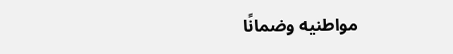مواطنيه وضمانًا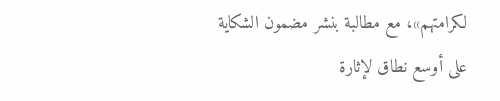لكرامتهم»، مع مطالبة بنشر مضمون الشكاية على أوسع نطاق لإثارة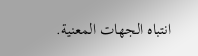انتباه الجهات المعنية.